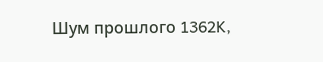Шум прошлого 1362K,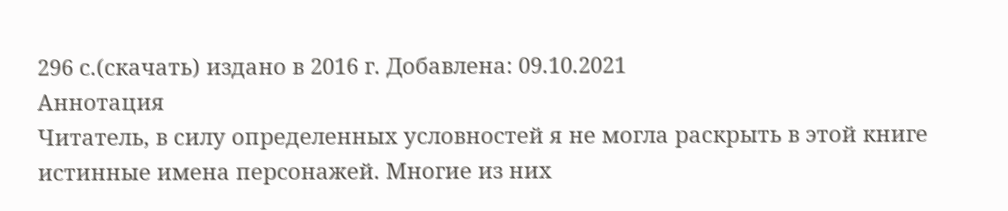296 с.(скачать) издано в 2016 г. Добавлена: 09.10.2021
Аннотация
Читатель, в силу определенных условностей я не могла раскрыть в этой книге истинные имена персонажей. Многие из них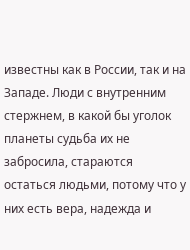известны как в России, так и на Западе. Люди с внутренним стержнем, в какой бы уголок планеты судьба их не забросила, стараются остаться людьми, потому что у них есть вера, надежда и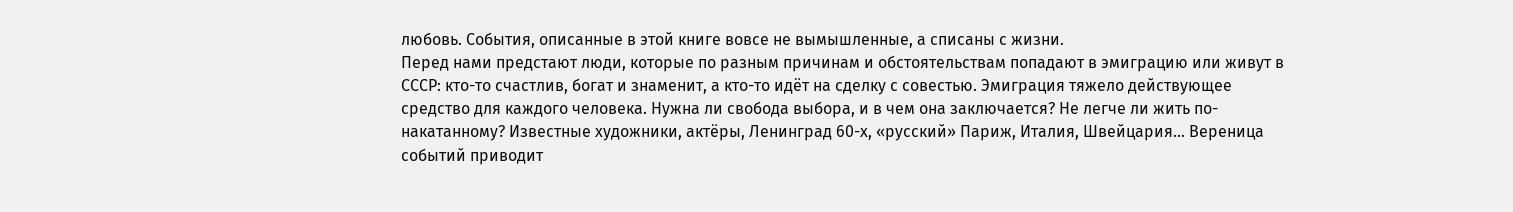любовь. События, описанные в этой книге вовсе не вымышленные, а списаны с жизни.
Перед нами предстают люди, которые по разным причинам и обстоятельствам попадают в эмиграцию или живут в СССР: кто-то счастлив, богат и знаменит, а кто-то идёт на сделку с совестью. Эмиграция тяжело действующее средство для каждого человека. Нужна ли свобода выбора, и в чем она заключается? Не легче ли жить по-накатанному? Известные художники, актёры, Ленинград 60-х, «русский» Париж, Италия, Швейцария… Вереница событий приводит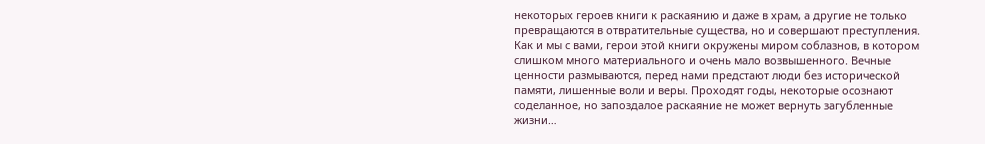некоторых героев книги к раскаянию и даже в храм, а другие не только превращаются в отвратительные существа, но и совершают преступления.
Как и мы с вами, герои этой книги окружены миром соблазнов, в котором слишком много материального и очень мало возвышенного. Вечные ценности размываются, перед нами предстают люди без исторической памяти, лишенные воли и веры. Проходят годы, некоторые осознают соделанное, но запоздалое раскаяние не может вернуть загубленные жизни…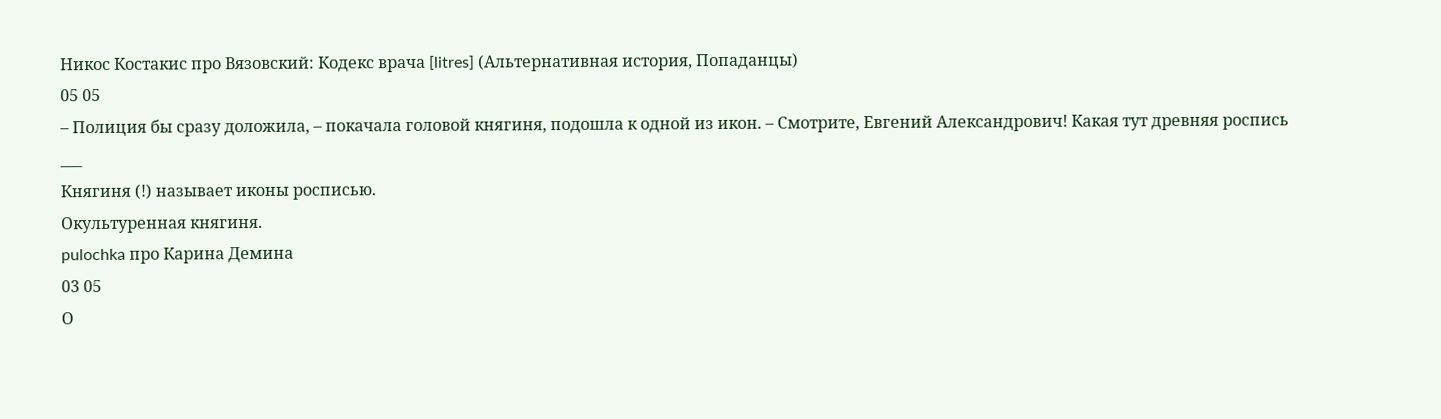Никос Костакис про Вязовский: Кодекс врача [litres] (Альтернативная история, Попаданцы)
05 05
– Полиция бы сразу доложила, – покачала головой княгиня, подошла к одной из икон. – Смотрите, Евгений Александрович! Какая тут древняя роспись
___
Княгиня (!) называет иконы росписью.
Окультуренная княгиня.
pulochka про Карина Демина
03 05
О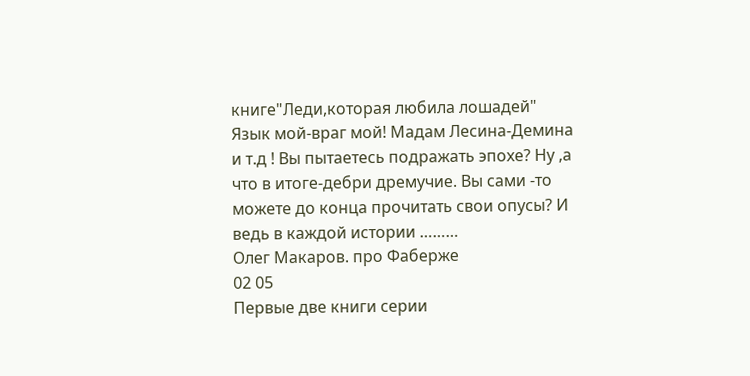книге"Леди,которая любила лошадей"
Язык мой-враг мой! Мадам Лесина-Демина и т.д ! Вы пытаетесь подражать эпохе? Ну ,а что в итоге-дебри дремучие. Вы сами -то можете до конца прочитать свои опусы? И ведь в каждой истории ………
Олег Макаров. про Фаберже
02 05
Первые две книги серии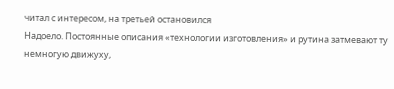читал с интересом, на третьей остановился
Надоело. Постоянные описания «технологии изготовления» и рутина затмевают ту немногую движуху,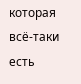которая всё-таки есть